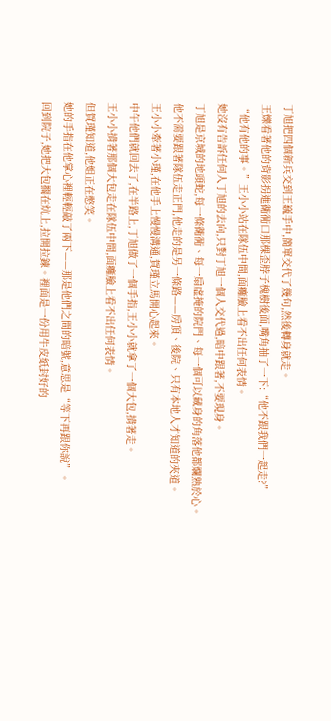丁旭把四個新兵交到王巍手中,簡單交代了幾句,然後轉身就走。
王爍看著他的背影拐進衚衕口那棵歪脖子槐樹後面,嘴角抽了一下:“他不跟我們一起走?”
“他有他的事。”王小小站在隊伍中間,面癱臉上看不出任何表情。
她沒有告訴任何人丁旭的去向,只對丁旭一個人交代過,暗中跟著,不要現身。
丁旭是京城的地頭蛇,每一條衚衕、每一扇虛掩的院門、每一個可以藏身的角落他都爛熟於心。
他不需要跟著隊伍走正門,他走的是另一條路——房頂、後院、只有本地人才知道的夾道。
王小小牽著小瑾,在他手上慢慢溝通,賀瑾立馬開心起來。
中午他們就回去了,在半路上,丁旭做了一個手指,王小小就拿了一個大包,揹著走。
王小小揹著那個大包走在隊伍中間,面癱臉上看不出任何表情。
但賀瑾知道,他姐正在憋笑。
她的手指在他掌心裡輕輕敲了兩下——那是他們之間的暗號,意思是“等下再跟你說”。
回到院子,她把大包擱在炕上,拉開拉鍊。裡面是一份用牛皮紙封好的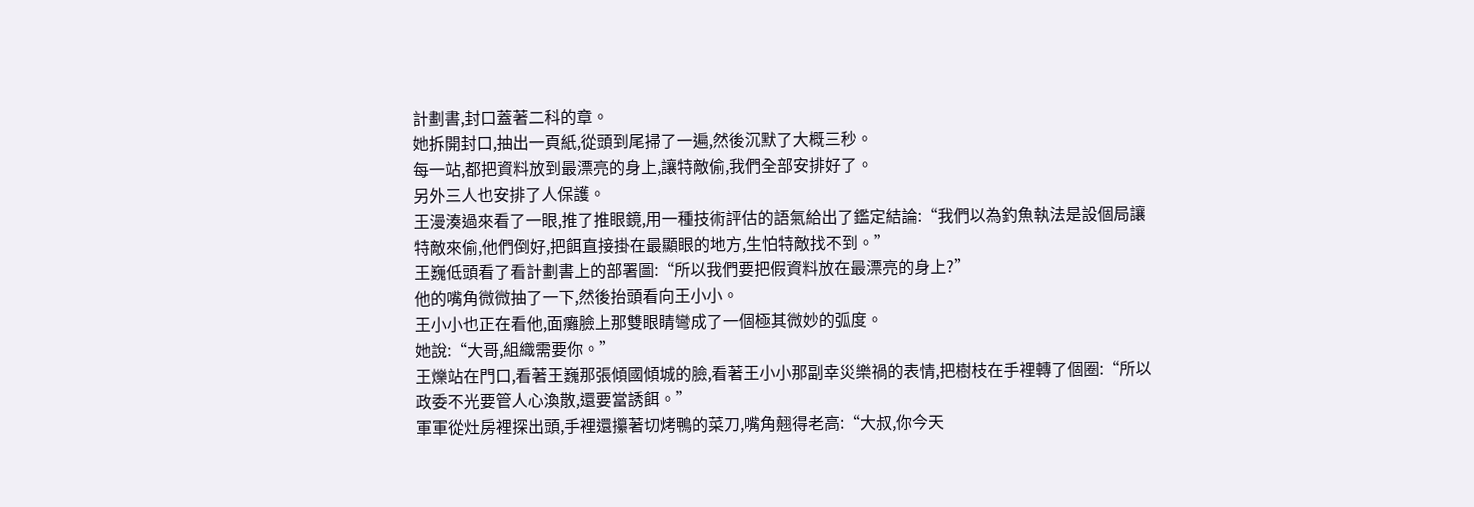計劃書,封口蓋著二科的章。
她拆開封口,抽出一頁紙,從頭到尾掃了一遍,然後沉默了大概三秒。
每一站,都把資料放到最漂亮的身上,讓特敵偷,我們全部安排好了。
另外三人也安排了人保護。
王漫湊過來看了一眼,推了推眼鏡,用一種技術評估的語氣給出了鑑定結論:“我們以為釣魚執法是設個局讓特敵來偷,他們倒好,把餌直接掛在最顯眼的地方,生怕特敵找不到。”
王巍低頭看了看計劃書上的部署圖:“所以我們要把假資料放在最漂亮的身上?”
他的嘴角微微抽了一下,然後抬頭看向王小小。
王小小也正在看他,面癱臉上那雙眼睛彎成了一個極其微妙的弧度。
她說:“大哥,組織需要你。”
王爍站在門口,看著王巍那張傾國傾城的臉,看著王小小那副幸災樂禍的表情,把樹枝在手裡轉了個圈:“所以政委不光要管人心渙散,還要當誘餌。”
軍軍從灶房裡探出頭,手裡還攥著切烤鴨的菜刀,嘴角翹得老高:“大叔,你今天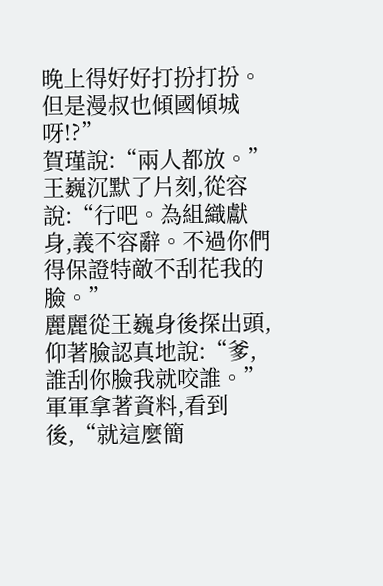晚上得好好打扮打扮。但是漫叔也傾國傾城呀!?”
賀瑾說:“兩人都放。”
王巍沉默了片刻,從容說:“行吧。為組織獻身,義不容辭。不過你們得保證特敵不刮花我的臉。”
麗麗從王巍身後探出頭,仰著臉認真地說:“爹,誰刮你臉我就咬誰。”
軍軍拿著資料,看到後,“就這麼簡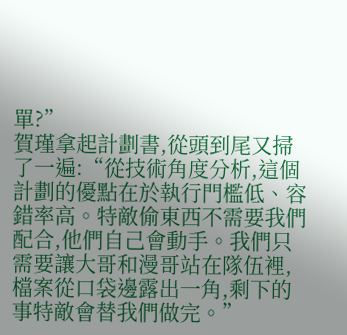單?”
賀瑾拿起計劃書,從頭到尾又掃了一遍:“從技術角度分析,這個計劃的優點在於執行門檻低、容錯率高。特敵偷東西不需要我們配合,他們自己會動手。我們只需要讓大哥和漫哥站在隊伍裡,檔案從口袋邊露出一角,剩下的事特敵會替我們做完。”